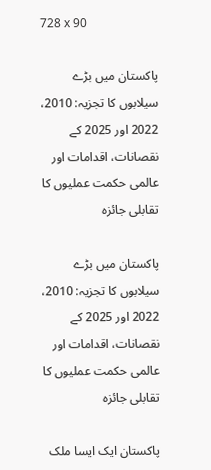728 x 90

پاکستان میں بڑے سیلابوں کا تجزیہ: 2010، 2022 اور 2025 کے نقصانات، اقدامات اور عالمی حکمت عملیوں کا تقابلی جائزہ

پاکستان میں بڑے سیلابوں کا تجزیہ: 2010، 2022 اور 2025 کے نقصانات، اقدامات اور عالمی حکمت عملیوں کا تقابلی جائزہ

پاکستان ایک ایسا ملک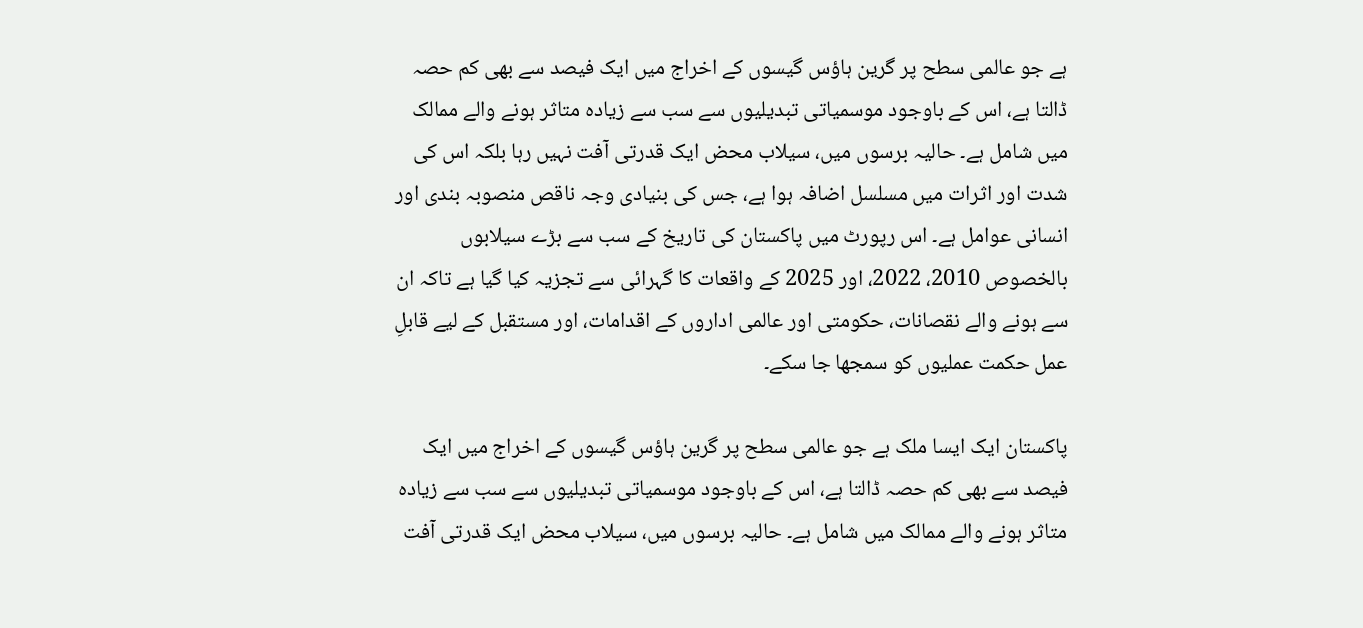ہے جو عالمی سطح پر گرین ہاؤس گیسوں کے اخراج میں ایک فیصد سے بھی کم حصہ ڈالتا ہے، اس کے باوجود موسمیاتی تبدیلیوں سے سب سے زیادہ متاثر ہونے والے ممالک میں شامل ہے۔ حالیہ برسوں میں، سیلاب محض ایک قدرتی آفت نہیں رہا بلکہ اس کی شدت اور اثرات میں مسلسل اضافہ ہوا ہے، جس کی بنیادی وجہ ناقص منصوبہ بندی اور انسانی عوامل ہے۔ اس رپورٹ میں پاکستان کی تاریخ کے سب سے بڑے سیلابوں بالخصوص 2010، 2022، اور 2025 کے واقعات کا گہرائی سے تجزیہ کیا گیا ہے تاکہ ان سے ہونے والے نقصانات، حکومتی اور عالمی اداروں کے اقدامات، اور مستقبل کے لیے قابلِ عمل حکمت عملیوں کو سمجھا جا سکے۔

پاکستان ایک ایسا ملک ہے جو عالمی سطح پر گرین ہاؤس گیسوں کے اخراج میں ایک فیصد سے بھی کم حصہ ڈالتا ہے، اس کے باوجود موسمیاتی تبدیلیوں سے سب سے زیادہ متاثر ہونے والے ممالک میں شامل ہے۔ حالیہ برسوں میں، سیلاب محض ایک قدرتی آفت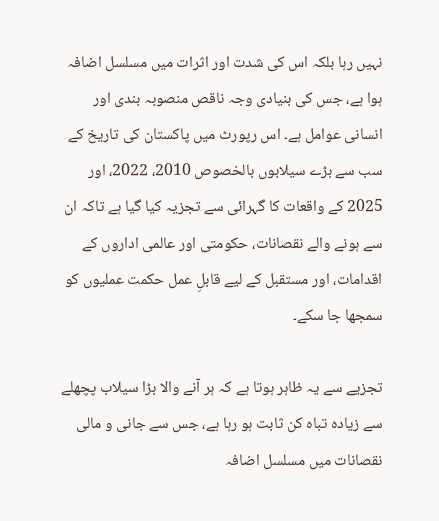نہیں رہا بلکہ اس کی شدت اور اثرات میں مسلسل اضافہ ہوا ہے، جس کی بنیادی وجہ ناقص منصوبہ بندی اور انسانی عوامل ہے۔ اس رپورٹ میں پاکستان کی تاریخ کے سب سے بڑے سیلابوں بالخصوص 2010، 2022، اور 2025 کے واقعات کا گہرائی سے تجزیہ کیا گیا ہے تاکہ ان سے ہونے والے نقصانات، حکومتی اور عالمی اداروں کے اقدامات، اور مستقبل کے لیے قابلِ عمل حکمت عملیوں کو سمجھا جا سکے۔

تجزیے سے یہ ظاہر ہوتا ہے کہ ہر آنے والا بڑا سیلاب پچھلے سے زیادہ تباہ کن ثابت ہو رہا ہے، جس سے جانی و مالی نقصانات میں مسلسل اضافہ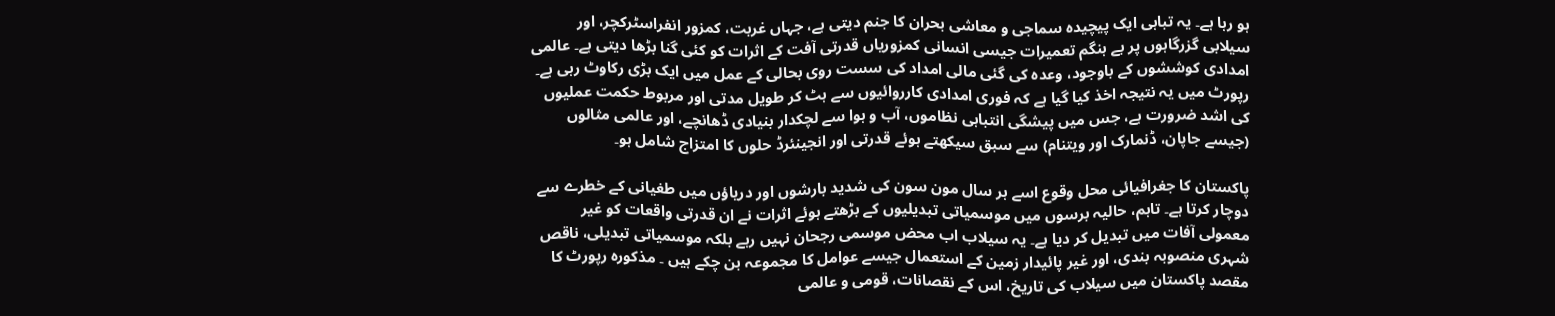ہو رہا ہے۔ یہ تباہی ایک پیچیدہ سماجی و معاشی بحران کا جنم دیتی ہے، جہاں غربت، کمزور انفراسٹرکچر، اور سیلابی گزرگاہوں پر بے ہنگم تعمیرات جیسی انسانی کمزوریاں قدرتی آفت کے اثرات کو کئی گنا بڑھا دیتی ہے۔ عالمی امدادی کوششوں کے باوجود، وعدہ کی گئی مالی امداد کی سست روی بحالی کے عمل میں ایک بڑی رکاوٹ رہی ہے۔ رپورٹ میں یہ نتیجہ اخذ کیا گیا ہے کہ فوری امدادی کارروائیوں سے ہٹ کر طویل مدتی اور مربوط حکمت عملیوں کی اشد ضرورت ہے، جس میں پیشگی انتباہی نظاموں، آب و ہوا سے لچکدار بنیادی ڈھانچے، اور عالمی مثالوں (جیسے جاپان، ڈنمارک اور ویتنام) سے سبق سیکھتے ہوئے قدرتی اور انجینئرڈ حلوں کا امتزاج شامل ہو۔

پاکستان کا جغرافیائی محل وقوع اسے ہر سال مون سون کی شدید بارشوں اور دریاؤں میں طغیانی کے خطرے سے دوچار کرتا ہے۔ تاہم، حالیہ برسوں میں موسمیاتی تبدیلیوں کے بڑھتے ہوئے اثرات نے ان قدرتی واقعات کو غیر معمولی آفات میں تبدیل کر دیا ہے۔ یہ سیلاب اب محض موسمی رجحان نہیں رہے بلکہ موسمیاتی تبدیلی، ناقص شہری منصوبہ بندی، اور غیر پائیدار زمین کے استعمال جیسے عوامل کا مجموعہ بن چکے ہیں ۔ مذکورہ رپورٹ کا مقصد پاکستان میں سیلاب کی تاریخ، اس کے نقصانات، قومی و عالمی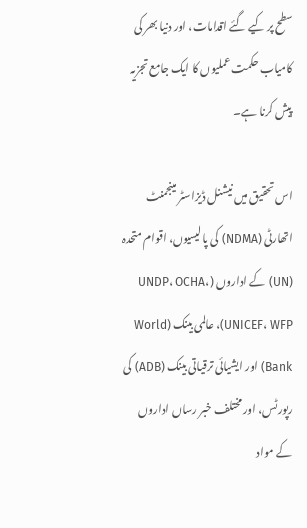سطح پر کیے گئے اقدامات، اور دنیا بھر کی کامیاب حکمت عملیوں کا ایک جامع تجزیہ پیش کرنا ہے۔

اس تحقیق میں نیشنل ڈیزاسٹر مینجمنٹ اتھارٹی (NDMA) کی پالیسیوں، اقوام متحدہ (UN) کے اداروں (UNDP، OCHA، UNICEF، WFP)، عالمی بینک (World Bank) اور ایشیائی ترقیاتی بینک (ADB) کی رپورٹس، اور مختلف خبر رساں اداروں کے مواد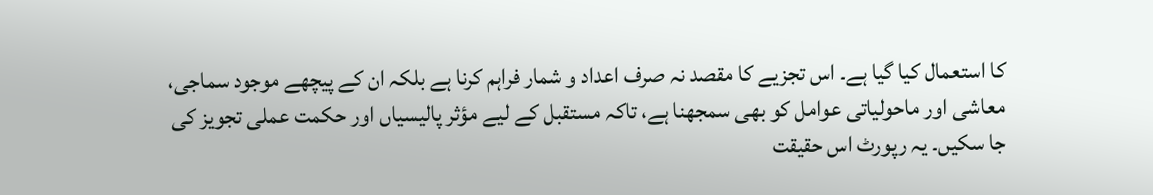کا استعمال کیا گیا ہے۔ اس تجزیے کا مقصد نہ صرف اعداد و شمار فراہم کرنا ہے بلکہ ان کے پیچھے موجود سماجی، معاشی اور ماحولیاتی عوامل کو بھی سمجھنا ہے، تاکہ مستقبل کے لیے مؤثر پالیسیاں اور حکمت عملی تجویز کی جا سکیں۔ یہ رپورٹ اس حقیقت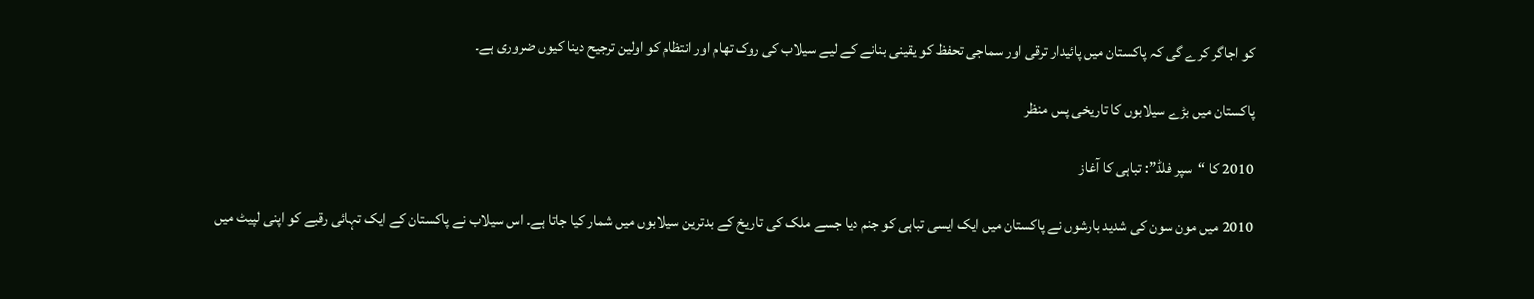کو اجاگر کرے گی کہ پاکستان میں پائیدار ترقی اور سماجی تحفظ کو یقینی بنانے کے لیے سیلاب کی روک تھام اور انتظام کو اولین ترجیح دینا کیوں ضروری ہے۔

پاکستان میں بڑے سیلابوں کا تاریخی پس منظر

2010 کا “سپر فلڈ”: تباہی کا آغاز

2010 میں مون سون کی شدید بارشوں نے پاکستان میں ایک ایسی تباہی کو جنم دیا جسے ملک کی تاریخ کے بدترین سیلابوں میں شمار کیا جاتا ہے۔ اس سیلاب نے پاکستان کے ایک تہائی رقبے کو اپنی لپیٹ میں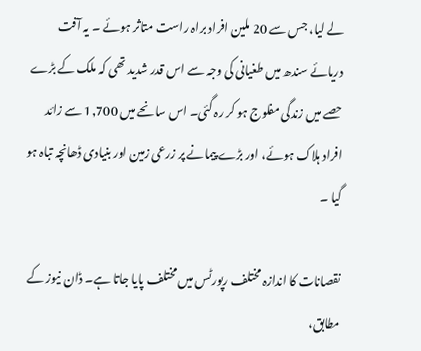لے لیا، جس سے 20 ملین افراد براہ راست متاثر ہوئے ۔ یہ آفت دریائے سندھ میں طغیانی کی وجہ سے اس قدر شدید تھی کہ ملک کے بڑے حصے میں زندگی مفلوج ہو کر رہ گئی۔ اس سانحے میں 1,700 سے زائد افراد ہلاک ہوئے، اور بڑے پیمانے پر زرعی زمین اور بنیادی ڈھانچہ تباہ ہو گیا ۔

نقصانات کا اندازہ مختلف رپورٹس میں مختلف پایا جاتا ہے۔ ڈان نیوز کے مطابق،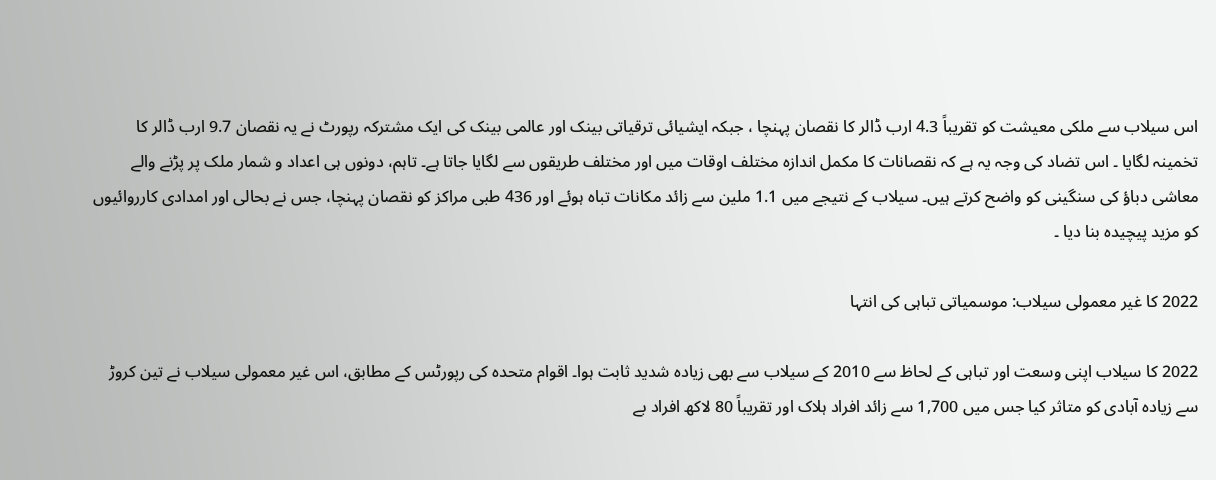اس سیلاب سے ملکی معیشت کو تقریباً 4.3 ارب ڈالر کا نقصان پہنچا ، جبکہ ایشیائی ترقیاتی بینک اور عالمی بینک کی ایک مشترکہ رپورٹ نے یہ نقصان 9.7 ارب ڈالر کا تخمینہ لگایا ۔ اس تضاد کی وجہ یہ ہے کہ نقصانات کا مکمل اندازہ مختلف اوقات میں اور مختلف طریقوں سے لگایا جاتا ہے۔ تاہم، دونوں ہی اعداد و شمار ملک پر پڑنے والے معاشی دباؤ کی سنگینی کو واضح کرتے ہیں۔ سیلاب کے نتیجے میں 1.1 ملین سے زائد مکانات تباہ ہوئے اور 436 طبی مراکز کو نقصان پہنچا، جس نے بحالی اور امدادی کارروائیوں کو مزید پیچیدہ بنا دیا ۔

2022 کا غیر معمولی سیلاب: موسمیاتی تباہی کی انتہا

2022 کا سیلاب اپنی وسعت اور تباہی کے لحاظ سے 2010 کے سیلاب سے بھی زیادہ شدید ثابت ہوا۔ اقوام متحدہ کی رپورٹس کے مطابق، اس غیر معمولی سیلاب نے تین کروڑ سے زیادہ آبادی کو متاثر کیا جس میں 1,700 سے زائد افراد ہلاک اور تقریباً 80 لاکھ افراد بے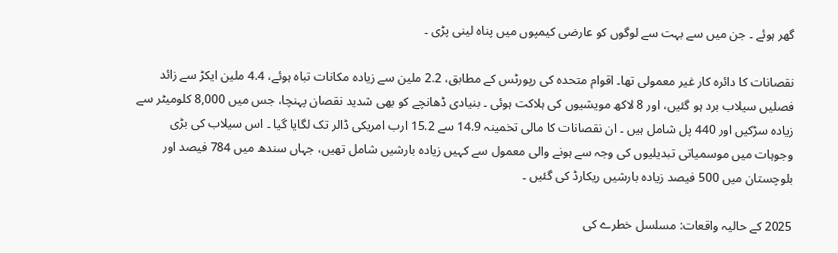گھر ہوئے ۔ جن میں سے بہت سے لوگوں کو عارضی کیمپوں میں پناہ لینی پڑی ۔

نقصانات کا دائرہ کار غیر معمولی تھا۔ اقوام متحدہ کی رپورٹس کے مطابق، 2.2 ملین سے زیادہ مکانات تباہ ہوئے، 4.4 ملین ایکڑ سے زائد فصلیں سیلاب برد ہو گئیں، اور 8 لاکھ مویشیوں کی ہلاکت ہوئی ۔ بنیادی ڈھانچے کو بھی شدید نقصان پہنچا، جس میں 8,000 کلومیٹر سے زیادہ سڑکیں اور 440 پل شامل ہیں ۔ ان نقصانات کا مالی تخمینہ 14.9 سے 15.2 ارب امریکی ڈالر تک لگایا گیا ۔ اس سیلاب کی بڑی وجوہات میں موسمیاتی تبدیلیوں کی وجہ سے ہونے والی معمول سے کہیں زیادہ بارشیں شامل تھیں، جہاں سندھ میں 784 فیصد اور بلوچستان میں 500 فیصد زیادہ بارشیں ریکارڈ کی گئیں ۔

2025 کے حالیہ واقعات: مسلسل خطرے کی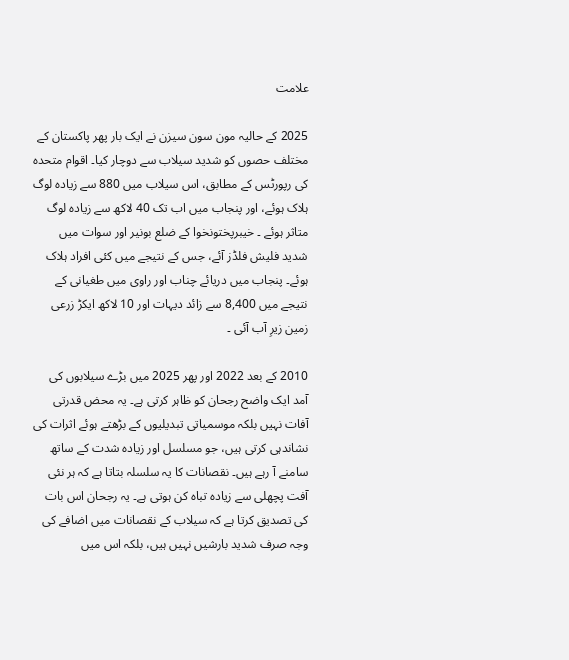علامت

2025 کے حالیہ مون سون سیزن نے ایک بار پھر پاکستان کے مختلف حصوں کو شدید سیلاب سے دوچار کیا۔ اقوام متحدہ کی رپورٹس کے مطابق، اس سیلاب میں 880 سے زیادہ لوگ ہلاک ہوئے، اور پنجاب میں اب تک 40 لاکھ سے زیادہ لوگ متاثر ہوئے ۔ خیبرپختونخوا کے ضلع بونیر اور سوات میں شدید فلیش فلڈز آئے، جس کے نتیجے میں کئی افراد ہلاک ہوئے۔ پنجاب میں دریائے چناب اور راوی میں طغیانی کے نتیجے میں 8,400 سے زائد دیہات اور 10 لاکھ ایکڑ زرعی زمین زیرِ آب آئی ۔

2010 کے بعد 2022 اور پھر 2025 میں بڑے سیلابوں کی آمد ایک واضح رجحان کو ظاہر کرتی ہے۔ یہ محض قدرتی آفات نہیں بلکہ موسمیاتی تبدیلیوں کے بڑھتے ہوئے اثرات کی نشاندہی کرتی ہیں، جو مسلسل اور زیادہ شدت کے ساتھ سامنے آ رہے ہیں۔ نقصانات کا یہ سلسلہ بتاتا ہے کہ ہر نئی آفت پچھلی سے زیادہ تباہ کن ہوتی ہے۔ یہ رجحان اس بات کی تصدیق کرتا ہے کہ سیلاب کے نقصانات میں اضافے کی وجہ صرف شدید بارشیں نہیں ہیں، بلکہ اس میں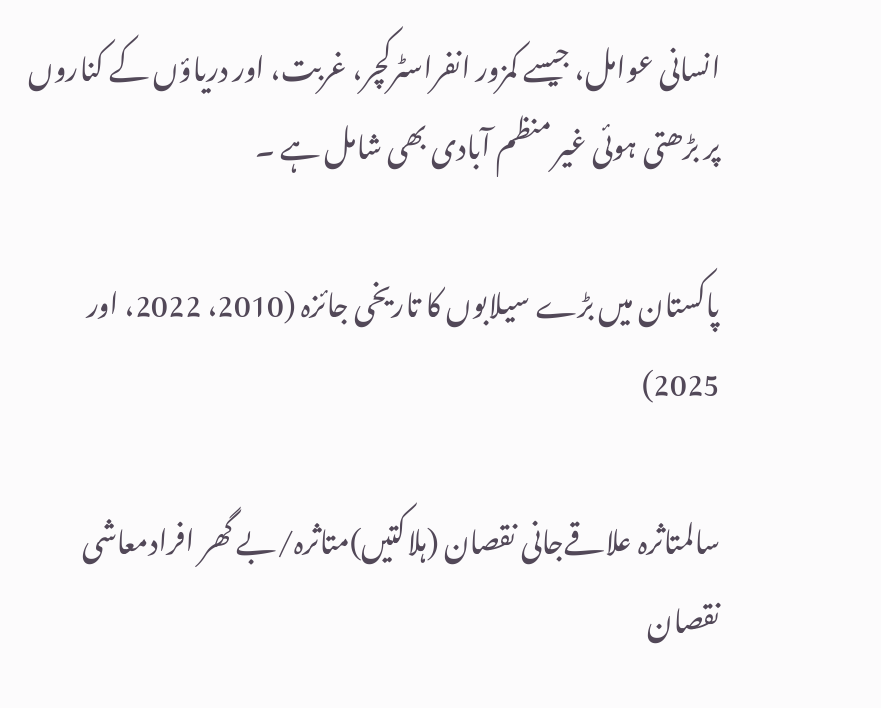انسانی عوامل، جیسے کمزور انفراسٹرکچر، غربت، اور دریاؤں کے کناروں پر بڑھتی ہوئی غیر منظم آبادی بھی شامل ہے ۔

پاکستان میں بڑے سیلابوں کا تاریخی جائزہ (2010، 2022، اور 2025)

سالمتاثرہ علاقےجانی نقصان (ہلاکتیں)متاثرہ/بے گھر افرادمعاشی نقصان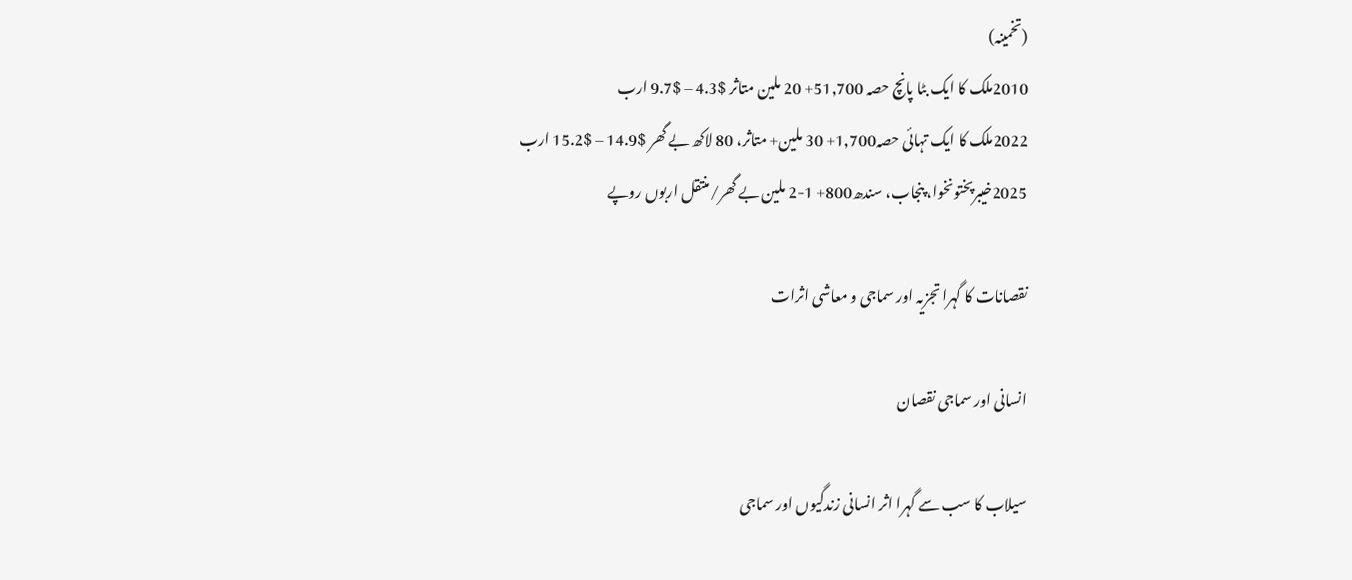(تخمینہ)
2010ملک کا ایک بٹا پانچ حصہ 51,700+ 20 ملین متاثر $4.3 – $9.7 ارب
2022ملک کا ایک تہائی حصہ1,700+ 30 ملین+ متاثر، 80 لاکھ بے گھر $14.9 – $15.2 ارب
2025خیبرپختونخوا، پنجاب، سندھ800+ 1-2 ملین بے گھر/منتقل اربوں روپے

نقصانات کا گہرا تجزیہ اور سماجی و معاشی اثرات

انسانی اور سماجی نقصان

سیلاب کا سب سے گہرا اثر انسانی زندگیوں اور سماجی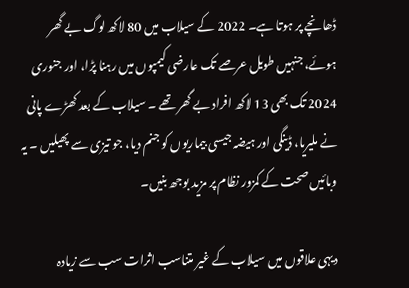ڈھانچے پر ہوتا ہے۔ 2022 کے سیلاب میں 80 لاکھ لوگ بے گھر ہوئے، جنہیں طویل عرصے تک عارضی کیمپوں میں رہنا پڑا، اور جنوری 2024 تک بھی 13 لاکھ افراد بے گھر تھے ۔ سیلاب کے بعد کھڑے پانی نے ملیریا، ڈینگی اور ہیضہ جیسی بیماریوں کو جنم دیا، جو تیزی سے پھیلیں ۔ یہ وبائیں صحت کے کمزور نظام پر مزید بوجھ بنیں۔

دیہی علاقوں میں سیلاب کے غیر متناسب اثرات سب سے زیادہ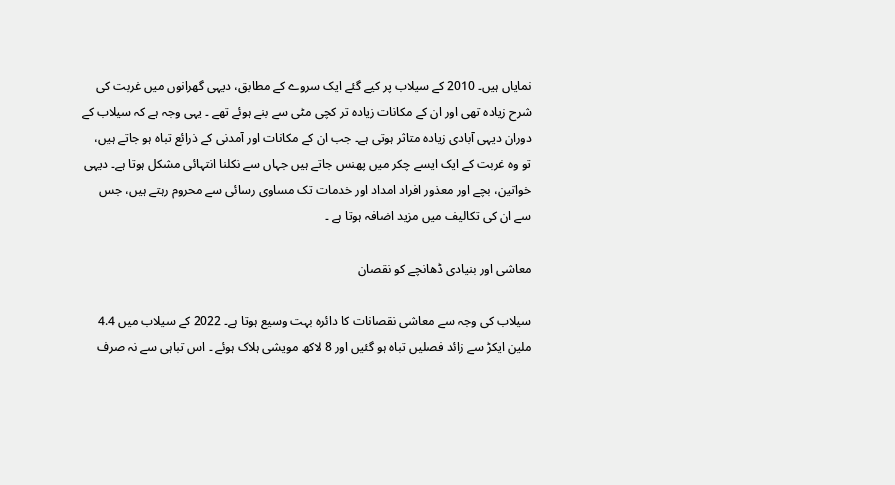نمایاں ہیں۔ 2010 کے سیلاب پر کیے گئے ایک سروے کے مطابق، دیہی گھرانوں میں غربت کی شرح زیادہ تھی اور ان کے مکانات زیادہ تر کچی مٹی سے بنے ہوئے تھے ۔ یہی وجہ ہے کہ سیلاب کے دوران دیہی آبادی زیادہ متاثر ہوتی ہے۔ جب ان کے مکانات اور آمدنی کے ذرائع تباہ ہو جاتے ہیں، تو وہ غربت کے ایک ایسے چکر میں پھنس جاتے ہیں جہاں سے نکلنا انتہائی مشکل ہوتا ہے۔ دیہی خواتین، بچے اور معذور افراد امداد اور خدمات تک مساوی رسائی سے محروم رہتے ہیں، جس سے ان کی تکالیف میں مزید اضافہ ہوتا ہے ۔

معاشی اور بنیادی ڈھانچے کو نقصان

سیلاب کی وجہ سے معاشی نقصانات کا دائرہ بہت وسیع ہوتا ہے۔ 2022 کے سیلاب میں 4.4 ملین ایکڑ سے زائد فصلیں تباہ ہو گئیں اور 8 لاکھ مویشی ہلاک ہوئے ۔ اس تباہی سے نہ صرف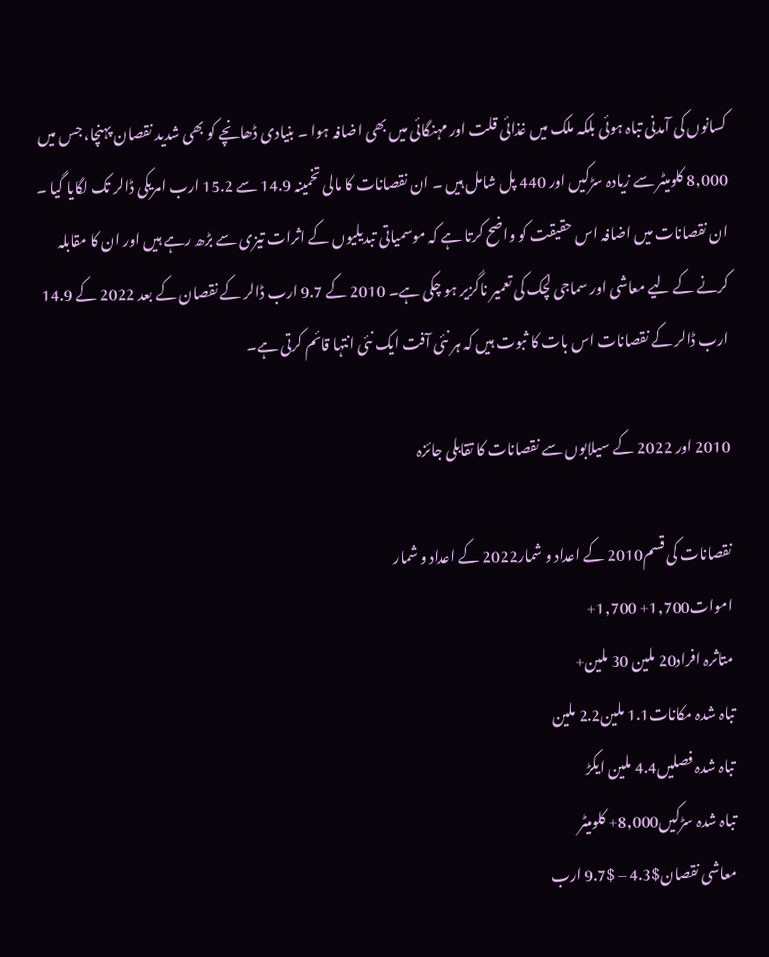کسانوں کی آمدنی تباہ ہوئی بلکہ ملک میں غذائی قلت اور مہنگائی میں بھی اضافہ ہوا ۔ بنیادی ڈھانچے کو بھی شدید نقصان پہنچا، جس میں 8,000 کلومیٹر سے زیادہ سڑکیں اور 440 پل شامل ہیں ۔ ان نقصانات کا مالی تخمینہ 14.9 سے 15.2 ارب امریکی ڈالر تک لگایا گیا ۔ ان نقصانات میں اضافہ اس حقیقت کو واضح کرتا ہے کہ موسمیاتی تبدیلیوں کے اثرات تیزی سے بڑھ رہے ہیں اور ان کا مقابلہ کرنے کے لیے معاشی اور سماجی لچک کی تعمیر ناگزیر ہو چکی ہے۔ 2010 کے 9.7 ارب ڈالر کے نقصان کے بعد 2022 کے 14.9 ارب ڈالر کے نقصانات اس بات کا ثبوت ہیں کہ ہر نئی آفت ایک نئی انتہا قائم کرتی ہے۔

2010 اور 2022 کے سیلابوں سے نقصانات کا تقابلی جائزہ

نقصانات کی قسم2010 کے اعداد و شمار2022 کے اعداد و شمار
اموات1,700+ 1,700+
متاثرہ افراد20 ملین 30 ملین+
تباہ شدہ مکانات1.1 ملین2.2 ملین
تباہ شدہ فصلیں4.4 ملین ایکڑ
تباہ شدہ سڑکیں8,000+ کلومیٹر
معاشی نقصان$4.3 – $9.7 ارب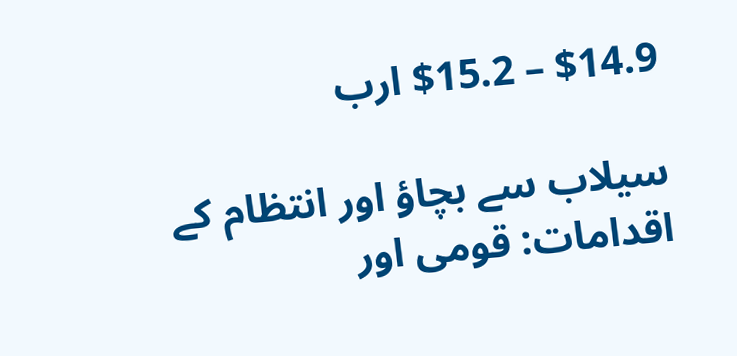$14.9 – $15.2 ارب

سیلاب سے بچاؤ اور انتظام کے اقدامات: قومی اور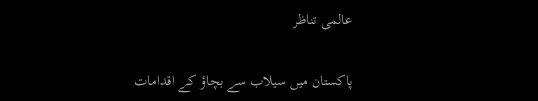عالمی تناظر

پاکستان میں سیلاب سے بچاؤ کے اقدامات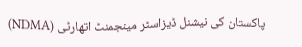پاکستان کی نیشنل ڈیزاسٹر مینجمنٹ اتھارٹی (NDMA)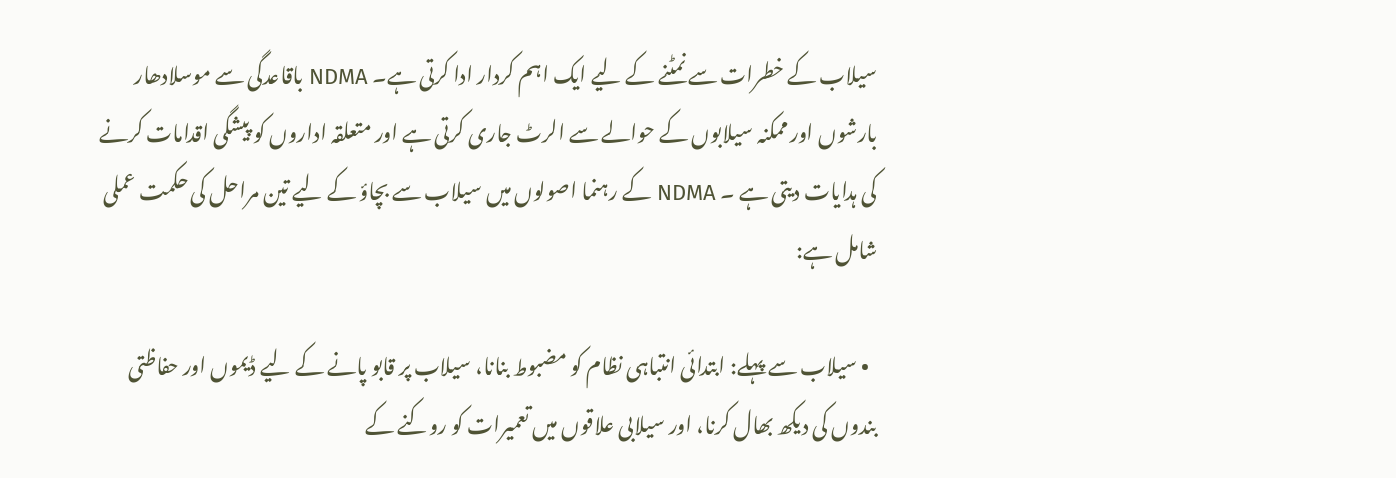سیلاب کے خطرات سے نمٹنے کے لیے ایک اہم کردار ادا کرتی ہے۔ NDMA باقاعدگی سے موسلادھار بارشوں اور ممکنہ سیلابوں کے حوالے سے الرٹ جاری کرتی ہے اور متعلقہ اداروں کو پیشگی اقدامات کرنے کی ہدایات دیتی ہے ۔ NDMA کے رہنما اصولوں میں سیلاب سے بچاؤ کے لیے تین مراحل کی حکمت عملی شامل ہے:

  • سیلاب سے پہلے: ابتدائی انتباہی نظام کو مضبوط بنانا، سیلاب پر قابو پانے کے لیے ڈیموں اور حفاظتی بندوں کی دیکھ بھال کرنا، اور سیلابی علاقوں میں تعمیرات کو روکنے کے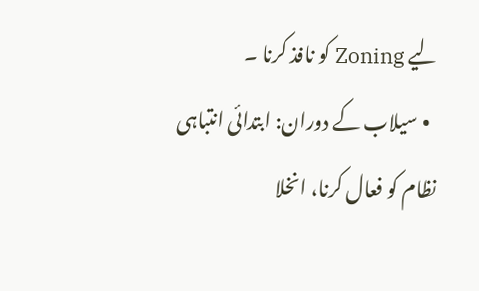لیے Zoning کو نافذ کرنا ۔
  • سیلاب کے دوران: ابتدائی انتباہی نظام کو فعال کرنا، انخلا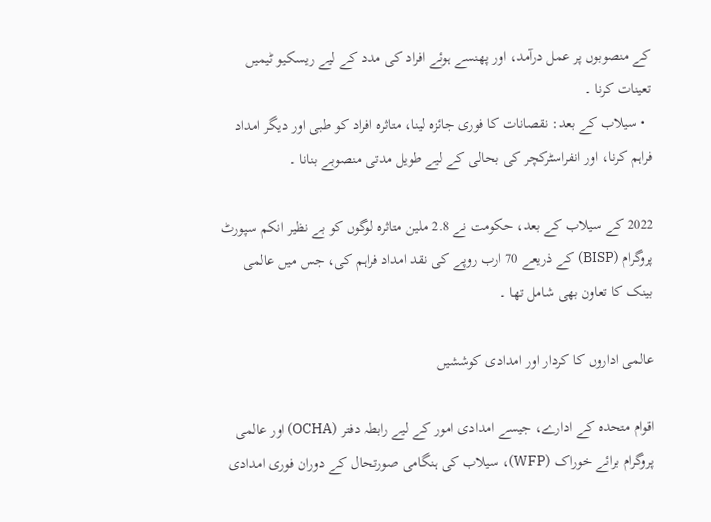کے منصوبوں پر عمل درآمد، اور پھنسے ہوئے افراد کی مدد کے لیے ریسکیو ٹیمیں تعینات کرنا ۔
  • سیلاب کے بعد: نقصانات کا فوری جائزہ لینا، متاثرہ افراد کو طبی اور دیگر امداد فراہم کرنا، اور انفراسٹرکچر کی بحالی کے لیے طویل مدتی منصوبے بنانا ۔

2022 کے سیلاب کے بعد، حکومت نے 2.8 ملین متاثرہ لوگوں کو بے نظیر انکم سپورٹ پروگرام (BISP) کے ذریعے 70 ارب روپے کی نقد امداد فراہم کی، جس میں عالمی بینک کا تعاون بھی شامل تھا ۔

عالمی اداروں کا کردار اور امدادی کوششیں

اقوام متحدہ کے ادارے، جیسے امدادی امور کے لیے رابطہ دفتر (OCHA) اور عالمی پروگرام برائے خوراک (WFP)، سیلاب کی ہنگامی صورتحال کے دوران فوری امدادی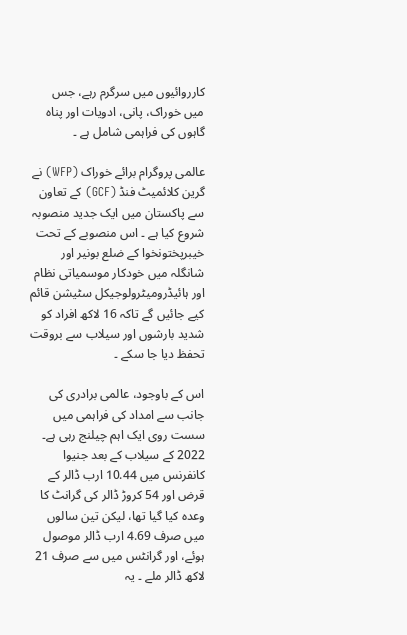کارروائیوں میں سرگرم رہے، جس میں خوراک، پانی، ادویات اور پناہ گاہوں کی فراہمی شامل ہے ۔

عالمی پروگرام برائے خوراک (WFP) نے گرین کلائمیٹ فنڈ (GCF) کے تعاون سے پاکستان میں ایک جدید منصوبہ شروع کیا ہے ۔ اس منصوبے کے تحت خیبرپختونخوا کے ضلع بونیر اور شانگلہ میں خودکار موسمیاتی نظام اور ہائیڈرومیٹرولوجیکل سٹیشن قائم کیے جائیں گے تاکہ 16 لاکھ افراد کو شدید بارشوں اور سیلاب سے بروقت تحفظ دیا جا سکے ۔

اس کے باوجود، عالمی برادری کی جانب سے امداد کی فراہمی میں سست روی ایک اہم چیلنج رہی ہے۔ 2022 کے سیلاب کے بعد جنیوا کانفرنس میں 10.44 ارب ڈالر کے قرض اور 54 کروڑ ڈالر کی گرانٹ کا وعدہ کیا گیا تھا، لیکن تین سالوں میں صرف 4.69 ارب ڈالر موصول ہوئے، اور گرانٹس میں سے صرف 21 لاکھ ڈالر ملے ۔ یہ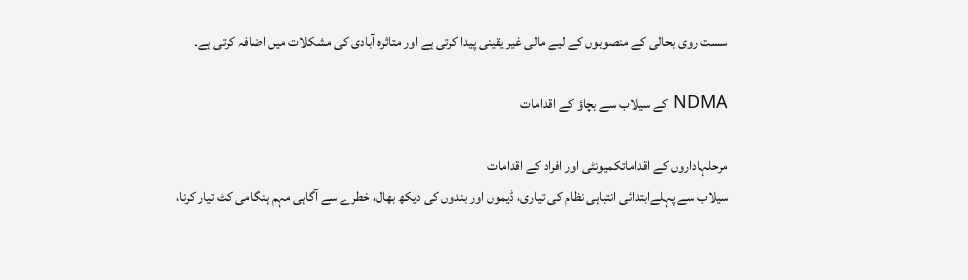سست روی بحالی کے منصوبوں کے لیے مالی غیر یقینی پیدا کرتی ہے اور متاثرہ آبادی کی مشکلات میں اضافہ کرتی ہے۔

NDMA کے سیلاب سے بچاؤ کے اقدامات

مرحلہاداروں کے اقداماتکمیونٹی اور افراد کے اقدامات
سیلاب سے پہلےابتدائی انتباہی نظام کی تیاری، ڈیموں اور بندوں کی دیکھ بھال، خطرے سے آگاہی مہم ہنگامی کٹ تیار کرنا،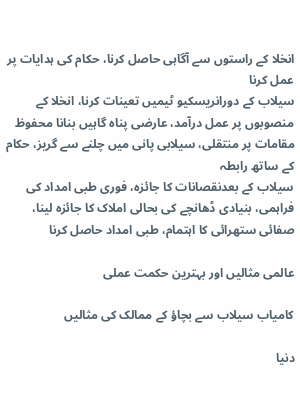انخلا کے راستوں سے آگاہی حاصل کرنا، حکام کی ہدایات پر عمل کرنا
سیلاب کے دورانریسکیو ٹیمیں تعینات کرنا، انخلا کے منصوبوں پر عمل درآمد، عارضی پناہ گاہیں بنانا محفوظ مقامات پر منتقلی، سیلابی پانی میں چلنے سے گریز، حکام کے ساتھ رابطہ
سیلاب کے بعدنقصانات کا جائزہ، فوری طبی امداد کی فراہمی، بنیادی ڈھانچے کی بحالی املاک کا جائزہ لینا، صفائی ستھرائی کا اہتمام، طبی امداد حاصل کرنا

عالمی مثالیں اور بہترین حکمت عملی

کامیاب سیلاب سے بچاؤ کے ممالک کی مثالیں

دنیا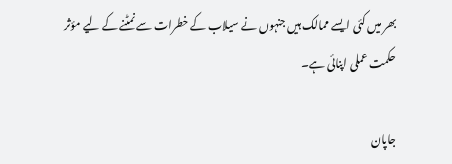بھر میں کئی ایسے ممالک ہیں جنہوں نے سیلاب کے خطرات سے نمٹنے کے لیے مؤثر حکمت عملی اپنائی ہے۔

جاپان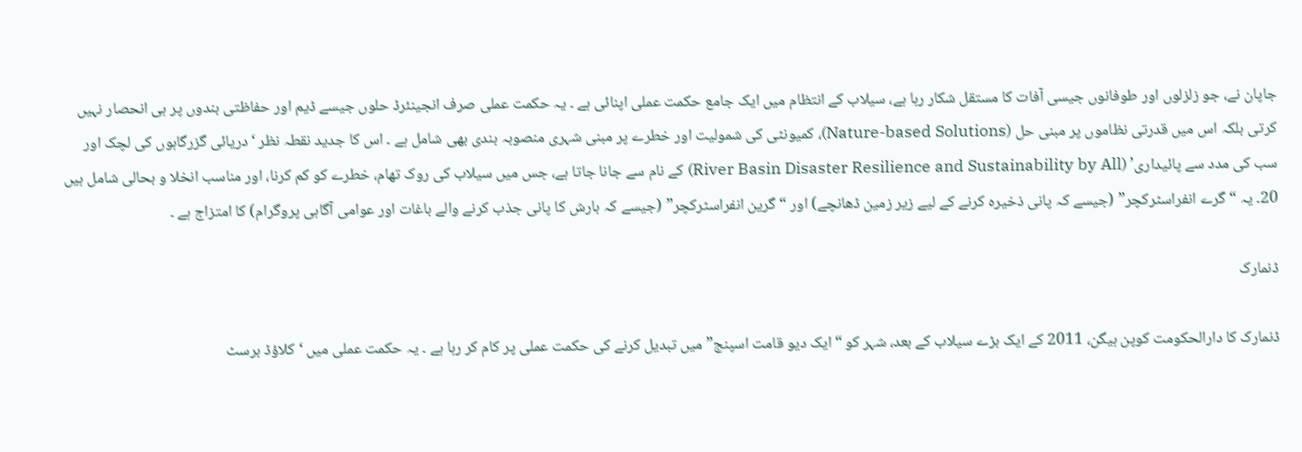جاپان نے، جو زلزلوں اور طوفانوں جیسی آفات کا مستقل شکار رہا ہے، سیلاب کے انتظام میں ایک جامع حکمت عملی اپنائی ہے ۔ یہ حکمت عملی صرف انجینئرڈ حلوں جیسے ڈیم اور حفاظتی بندوں پر ہی انحصار نہیں کرتی بلکہ اس میں قدرتی نظاموں پر مبنی حل (Nature-based Solutions)، کمیونٹی کی شمولیت اور خطرے پر مبنی شہری منصوبہ بندی بھی شامل ہے ۔ اس کا جدید نقطہ نظر ‘دریائی گزرگاہوں کی لچک اور سب کی مدد سے پائیداری’ (River Basin Disaster Resilience and Sustainability by All) کے نام سے جانا جاتا ہے، جس میں سیلاب کی روک تھام، خطرے کو کم کرنا، اور مناسب انخلا و بحالی شامل ہیں 20۔ یہ “گرے انفراسٹرکچر” (جیسے کہ پانی ذخیرہ کرنے کے لیے زیر زمین ڈھانچے) اور “گرین انفراسٹرکچر” (جیسے کہ بارش کا پانی جذب کرنے والے باغات اور عوامی آگاہی پروگرام) کا امتزاج ہے ۔

ڈنمارک

ڈنمارک کا دارالحکومت کوپن ہیگن، 2011 کے ایک بڑے سیلاب کے بعد، شہر کو “ایک دیو قامت اسپنج” میں تبدیل کرنے کی حکمت عملی پر کام کر رہا ہے ۔ یہ حکمت عملی میں ‘کلاؤڈ برسٹ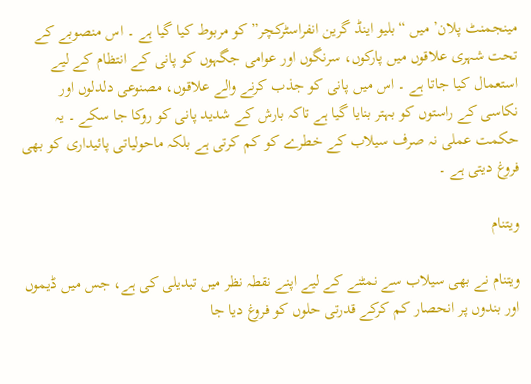مینجمنٹ پلان’ میں “بلیو اینڈ گرین انفراسٹرکچر” کو مربوط کیا گیا ہے ۔ اس منصوبے کے تحت شہری علاقوں میں پارکوں، سرنگوں اور عوامی جگہوں کو پانی کے انتظام کے لیے استعمال کیا جاتا ہے ۔ اس میں پانی کو جذب کرنے والے علاقوں، مصنوعی دلدلوں اور نکاسی کے راستوں کو بہتر بنایا گیا ہے تاکہ بارش کے شدید پانی کو روکا جا سکے ۔ یہ حکمت عملی نہ صرف سیلاب کے خطرے کو کم کرتی ہے بلکہ ماحولیاتی پائیداری کو بھی فروغ دیتی ہے ۔

ویتنام

ویتنام نے بھی سیلاب سے نمٹنے کے لیے اپنے نقطہ نظر میں تبدیلی کی ہے، جس میں ڈیموں اور بندوں پر انحصار کم کرکے قدرتی حلوں کو فروغ دیا جا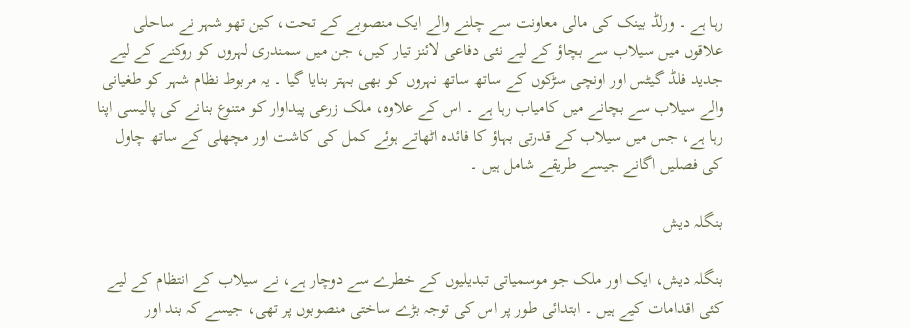رہا ہے ۔ ورلڈ بینک کی مالی معاونت سے چلنے والے ایک منصوبے کے تحت، کین تھو شہر نے ساحلی علاقوں میں سیلاب سے بچاؤ کے لیے نئی دفاعی لائنز تیار کیں، جن میں سمندری لہروں کو روکنے کے لیے جدید فلڈ گیٹس اور اونچی سڑکوں کے ساتھ ساتھ نہروں کو بھی بہتر بنایا گیا ۔ یہ مربوط نظام شہر کو طغیانی والے سیلاب سے بچانے میں کامیاب رہا ہے ۔ اس کے علاوہ، ملک زرعی پیداوار کو متنوع بنانے کی پالیسی اپنا رہا ہے، جس میں سیلاب کے قدرتی بہاؤ کا فائدہ اٹھاتے ہوئے کمل کی کاشت اور مچھلی کے ساتھ چاول کی فصلیں اگانے جیسے طریقے شامل ہیں ۔

بنگلہ دیش

بنگلہ دیش، ایک اور ملک جو موسمیاتی تبدیلیوں کے خطرے سے دوچار ہے، نے سیلاب کے انتظام کے لیے کئی اقدامات کیے ہیں ۔ ابتدائی طور پر اس کی توجہ بڑے ساختی منصوبوں پر تھی، جیسے کہ بند اور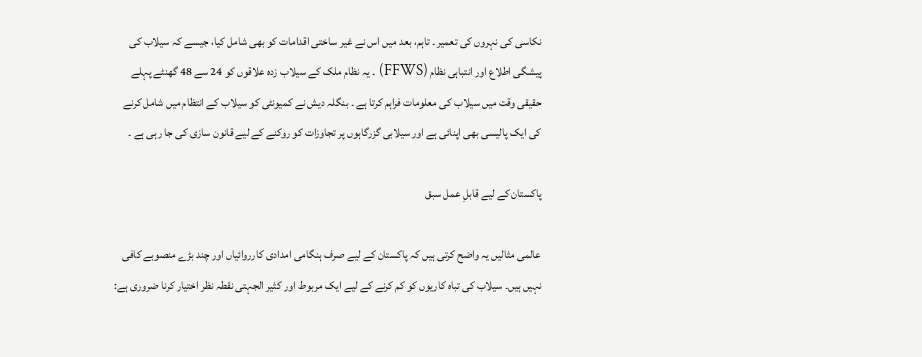نکاسی کی نہروں کی تعمیر ۔ تاہم، بعد میں اس نے غیر ساختی اقدامات کو بھی شامل کیا، جیسے کہ سیلاب کی پیشگی اطلاع اور انتباہی نظام (FFWS) ۔ یہ نظام ملک کے سیلاب زدہ علاقوں کو 24 سے 48 گھنٹے پہلے حقیقی وقت میں سیلاب کی معلومات فراہم کرتا ہے ۔ بنگلہ دیش نے کمیونٹی کو سیلاب کے انتظام میں شامل کرنے کی ایک پالیسی بھی اپنائی ہے اور سیلابی گزرگاہوں پر تجاوزات کو روکنے کے لیے قانون سازی کی جا رہی ہے ۔

پاکستان کے لیے قابلِ عمل سبق

عالمی مثالیں یہ واضح کرتی ہیں کہ پاکستان کے لیے صرف ہنگامی امدادی کارروائیاں اور چند بڑے منصوبے کافی نہیں ہیں۔ سیلاب کی تباہ کاریوں کو کم کرنے کے لیے ایک مربوط اور کثیر الجہتی نقطہ نظر اختیار کرنا ضروری ہے: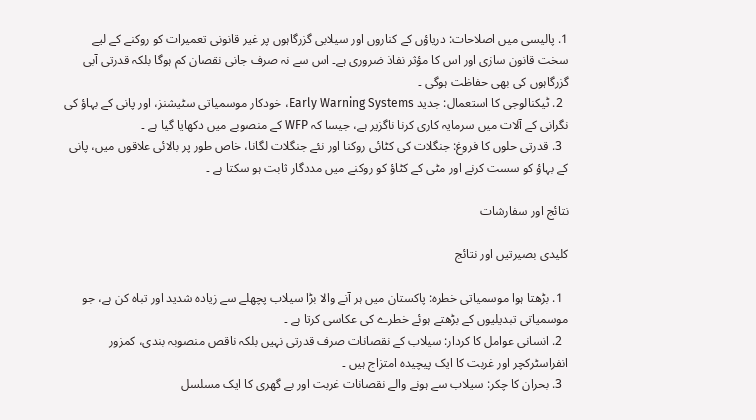1. پالیسی میں اصلاحات: دریاؤں کے کناروں اور سیلابی گزرگاہوں پر غیر قانونی تعمیرات کو روکنے کے لیے سخت قانون سازی اور اس کا مؤثر نفاذ ضروری ہے۔ اس سے نہ صرف جانی نقصان کم ہوگا بلکہ قدرتی آبی گزرگاہوں کی بھی حفاظت ہوگی ۔
  2. ٹیکنالوجی کا استعمال: جدید Early Warning Systems، خودکار موسمیاتی سٹیشنز، اور پانی کے بہاؤ کی نگرانی کے آلات میں سرمایہ کاری کرنا ناگزیر ہے، جیسا کہ WFP کے منصوبے میں دکھایا گیا ہے ۔
  3. قدرتی حلوں کا فروغ: جنگلات کی کٹائی روکنا اور نئے جنگلات لگانا، خاص طور پر بالائی علاقوں میں، پانی کے بہاؤ کو سست کرنے اور مٹی کے کٹاؤ کو روکنے میں مددگار ثابت ہو سکتا ہے ۔

نتائج اور سفارشات

کلیدی بصیرتیں اور نتائج

  1. بڑھتا ہوا موسمیاتی خطرہ: پاکستان میں ہر آنے والا بڑا سیلاب پچھلے سے زیادہ شدید اور تباہ کن ہے، جو موسمیاتی تبدیلیوں کے بڑھتے ہوئے خطرے کی عکاسی کرتا ہے ۔
  2. انسانی عوامل کا کردار: سیلاب کے نقصانات صرف قدرتی نہیں بلکہ ناقص منصوبہ بندی، کمزور انفراسٹرکچر اور غربت کا ایک پیچیدہ امتزاج ہیں ۔
  3. بحران کا چکر: سیلاب سے ہونے والے نقصانات غربت اور بے گھری کا ایک مسلسل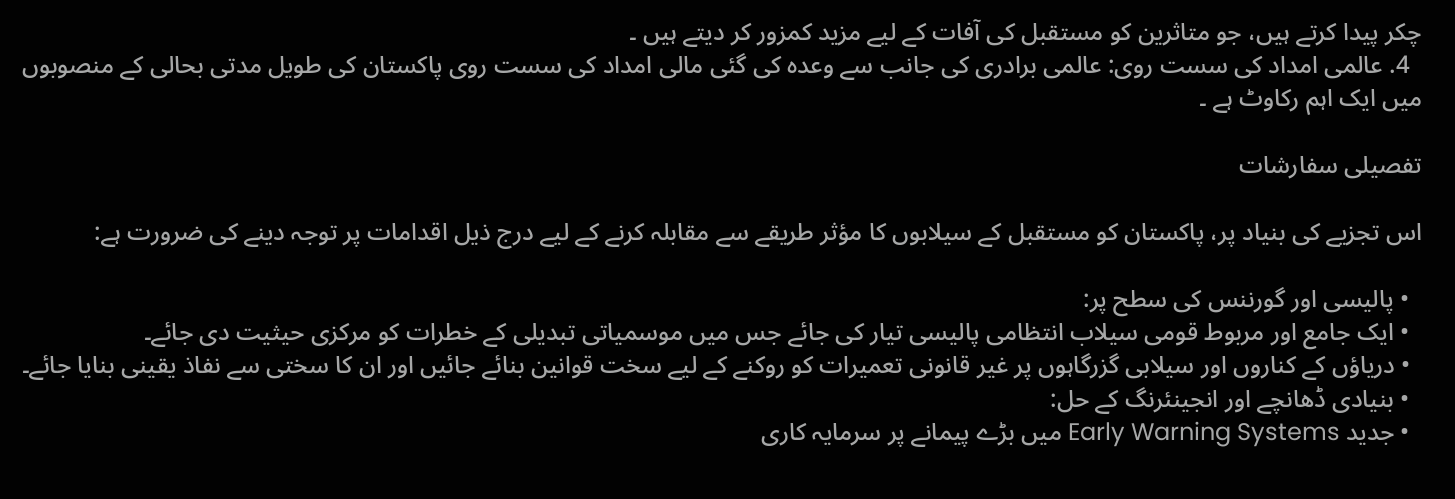چکر پیدا کرتے ہیں، جو متاثرین کو مستقبل کی آفات کے لیے مزید کمزور کر دیتے ہیں ۔
  4. عالمی امداد کی سست روی: عالمی برادری کی جانب سے وعدہ کی گئی مالی امداد کی سست روی پاکستان کی طویل مدتی بحالی کے منصوبوں میں ایک اہم رکاوٹ ہے ۔

تفصیلی سفارشات

اس تجزیے کی بنیاد پر، پاکستان کو مستقبل کے سیلابوں کا مؤثر طریقے سے مقابلہ کرنے کے لیے درج ذیل اقدامات پر توجہ دینے کی ضرورت ہے:

  • پالیسی اور گورننس کی سطح پر:
  • ایک جامع اور مربوط قومی سیلاب انتظامی پالیسی تیار کی جائے جس میں موسمیاتی تبدیلی کے خطرات کو مرکزی حیثیت دی جائے۔
  • دریاؤں کے کناروں اور سیلابی گزرگاہوں پر غیر قانونی تعمیرات کو روکنے کے لیے سخت قوانین بنائے جائیں اور ان کا سختی سے نفاذ یقینی بنایا جائے۔
  • بنیادی ڈھانچے اور انجینئرنگ کے حل:
  • جدید Early Warning Systems میں بڑے پیمانے پر سرمایہ کاری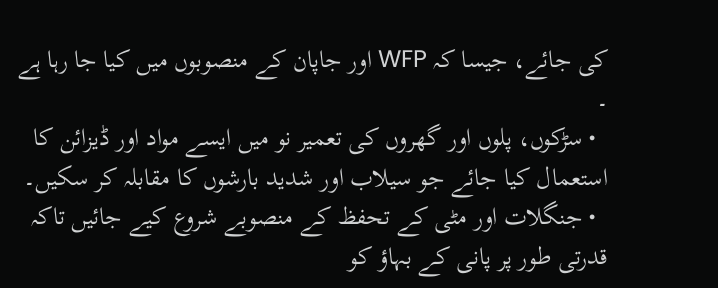کی جائے، جیسا کہ WFP اور جاپان کے منصوبوں میں کیا جا رہا ہے ۔
  • سڑکوں، پلوں اور گھروں کی تعمیر نو میں ایسے مواد اور ڈیزائن کا استعمال کیا جائے جو سیلاب اور شدید بارشوں کا مقابلہ کر سکیں۔
  • جنگلات اور مٹی کے تحفظ کے منصوبے شروع کیے جائیں تاکہ قدرتی طور پر پانی کے بہاؤ کو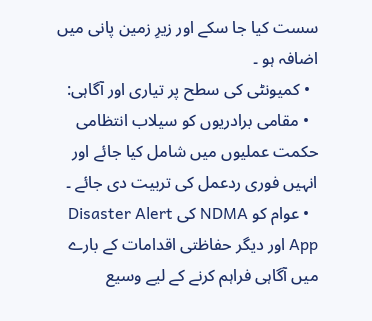سست کیا جا سکے اور زیرِ زمین پانی میں اضافہ ہو ۔
  • کمیونٹی کی سطح پر تیاری اور آگاہی:
  • مقامی برادریوں کو سیلاب انتظامی حکمت عملیوں میں شامل کیا جائے اور انہیں فوری ردعمل کی تربیت دی جائے ۔
  • عوام کو NDMA کی Disaster Alert App اور دیگر حفاظتی اقدامات کے بارے میں آگاہی فراہم کرنے کے لیے وسیع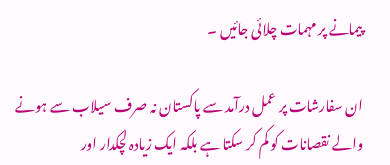پیمانے پر مہمات چلائی جائیں ۔

ان سفارشات پر عمل درآمد سے پاکستان نہ صرف سیلاب سے ہونے والے نقصانات کو کم کر سکتا ہے بلکہ ایک زیادہ لچکدار اور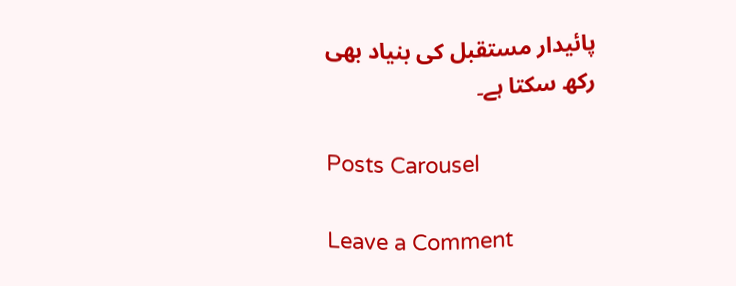پائیدار مستقبل کی بنیاد بھی رکھ سکتا ہے۔

Posts Carousel

Leave a Comment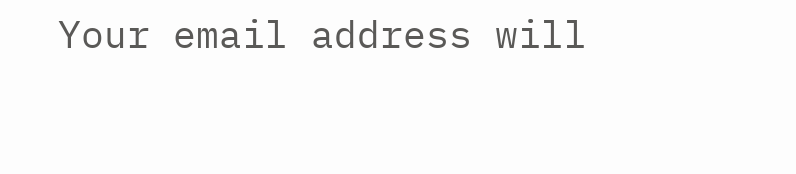Your email address will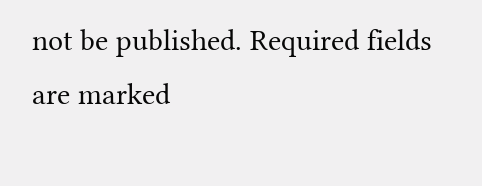not be published. Required fields are marked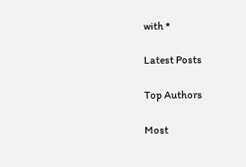with *

Latest Posts

Top Authors

Most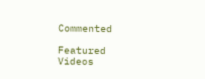Commented

Featured Videos